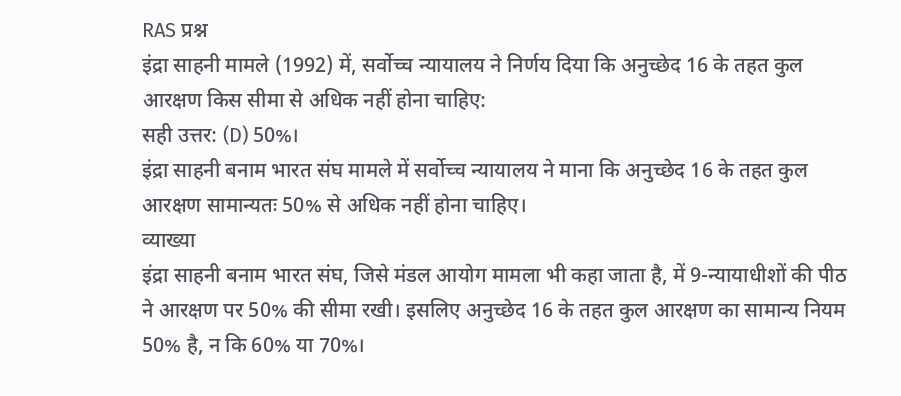RAS प्रश्न
इंद्रा साहनी मामले (1992) में, सर्वोच्च न्यायालय ने निर्णय दिया कि अनुच्छेद 16 के तहत कुल आरक्षण किस सीमा से अधिक नहीं होना चाहिए:
सही उत्तर: (D) 50%।
इंद्रा साहनी बनाम भारत संघ मामले में सर्वोच्च न्यायालय ने माना कि अनुच्छेद 16 के तहत कुल आरक्षण सामान्यतः 50% से अधिक नहीं होना चाहिए।
व्याख्या
इंद्रा साहनी बनाम भारत संघ, जिसे मंडल आयोग मामला भी कहा जाता है, में 9-न्यायाधीशों की पीठ ने आरक्षण पर 50% की सीमा रखी। इसलिए अनुच्छेद 16 के तहत कुल आरक्षण का सामान्य नियम 50% है, न कि 60% या 70%।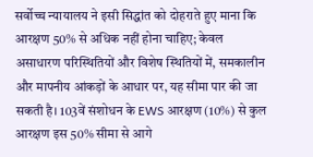सर्वोच्च न्यायालय ने इसी सिद्धांत को दोहराते हुए माना कि आरक्षण 50% से अधिक नहीं होना चाहिए; केवल असाधारण परिस्थितियों और विशेष स्थितियों में, समकालीन और मापनीय आंकड़ों के आधार पर, यह सीमा पार की जा सकती है। 103वें संशोधन के EWS आरक्षण (10%) से कुल आरक्षण इस 50% सीमा से आगे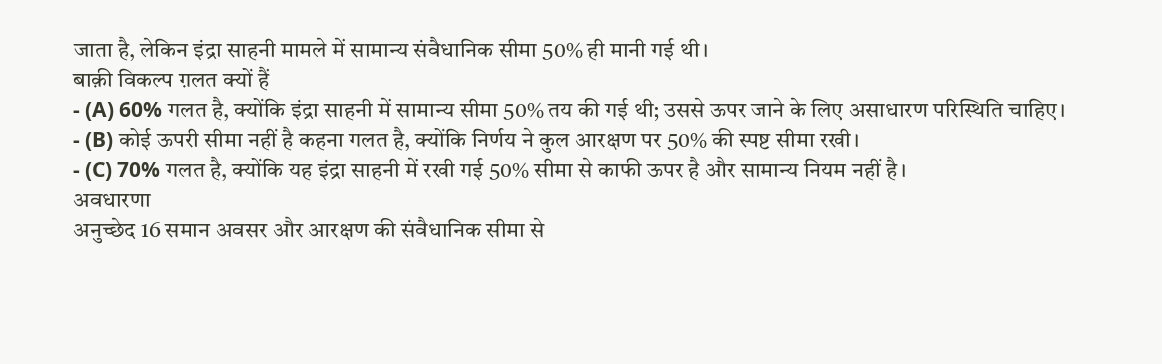जाता है, लेकिन इंद्रा साहनी मामले में सामान्य संवैधानिक सीमा 50% ही मानी गई थी।
बाक़ी विकल्प ग़लत क्यों हैं
- (A) 60% गलत है, क्योंकि इंद्रा साहनी में सामान्य सीमा 50% तय की गई थी; उससे ऊपर जाने के लिए असाधारण परिस्थिति चाहिए।
- (B) कोई ऊपरी सीमा नहीं है कहना गलत है, क्योंकि निर्णय ने कुल आरक्षण पर 50% की स्पष्ट सीमा रखी।
- (C) 70% गलत है, क्योंकि यह इंद्रा साहनी में रखी गई 50% सीमा से काफी ऊपर है और सामान्य नियम नहीं है।
अवधारणा
अनुच्छेद 16 समान अवसर और आरक्षण की संवैधानिक सीमा से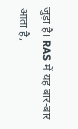जुड़ा है। RAS में यह बार-बार आता है,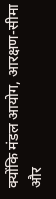क्योंकि मंडल आयोग, आरक्षण-सीमा और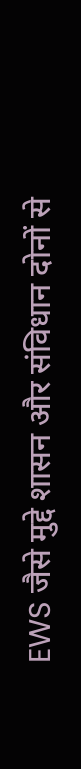EWS जैसे मुद्दे शासन और संविधान दोनों से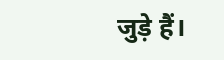जुड़े हैं।